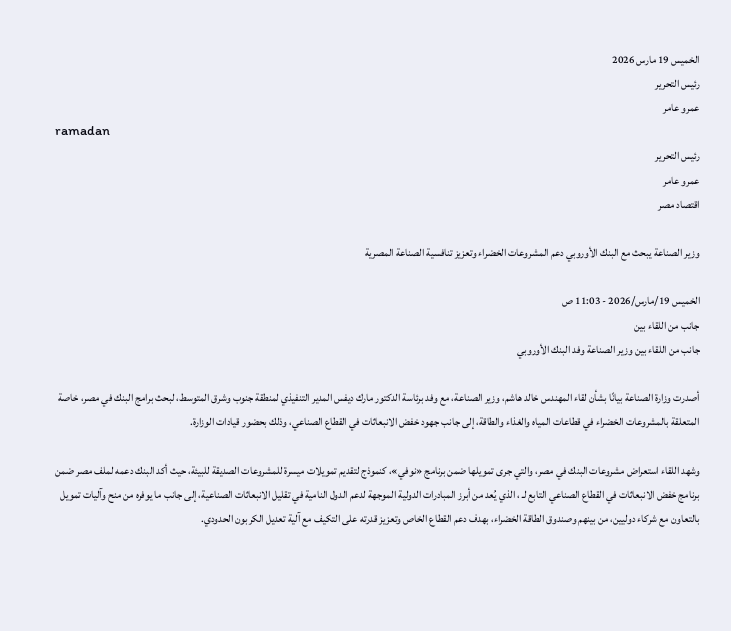الخميس 19 مارس 2026
رئيس التحرير
عمرو عامر
ramadan
رئيس التحرير
عمرو عامر
اقتصاد مصر

وزير الصناعة يبحث مع البنك الأوروبي دعم المشروعات الخضراء وتعزيز تنافسية الصناعة المصرية

الخميس 19/مارس/2026 - 11:03 ص
جانب من اللقاء بين
جانب من اللقاء بين وزير الصناعة وفد البنك الأوروبي

أصدرت وزارة الصناعة بيانًا بشأن لقاء المهندس خالد هاشم، وزير الصناعة، مع وفد برئاسة الدكتور مارك ديفس المدير التنفيذي لمنطقة جنوب وشرق المتوسط، لبحث برامج البنك في مصر، خاصة المتعلقة بالمشروعات الخضراء في قطاعات المياه والغذاء والطاقة، إلى جانب جهود خفض الانبعاثات في القطاع الصناعي، وذلك بحضور قيادات الوزارة.

وشهد اللقاء استعراض مشروعات البنك في مصر، والتي جرى تمويلها ضمن برنامج «نوفي»، كنموذج لتقديم تمويلات ميسرة للمشروعات الصديقة للبيئة، حيث أكد البنك دعمه لملف مصر ضمن برنامج خفض الانبعاثات في القطاع الصناعي التابع لـ ، الذي يُعد من أبرز المبادرات الدولية الموجهة لدعم الدول النامية في تقليل الانبعاثات الصناعية، إلى جانب ما يوفره من منح وآليات تمويل بالتعاون مع شركاء دوليين، من بينهم وصندوق الطاقة الخضراء، بهدف دعم القطاع الخاص وتعزيز قدرته على التكيف مع آلية تعديل الكربون الحدودي.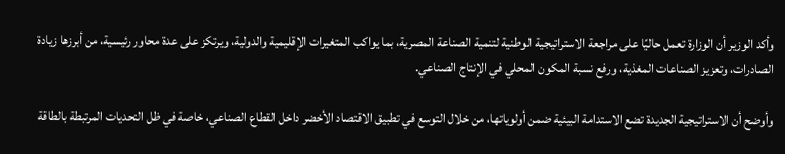وأكد الوزير أن الوزارة تعمل حاليًا على مراجعة الاستراتيجية الوطنية لتنمية الصناعة المصرية، بما يواكب المتغيرات الإقليمية والدولية، ويرتكز على عدة محاور رئيسية، من أبرزها زيادة الصادرات، وتعزيز الصناعات المغذية، ورفع نسبة المكون المحلي في الإنتاج الصناعي.

وأوضح أن الاستراتيجية الجديدة تضع الاستدامة البيئية ضمن أولوياتها، من خلال التوسع في تطبيق الاقتصاد الأخضر داخل القطاع الصناعي، خاصة في ظل التحديات المرتبطة بالطاقة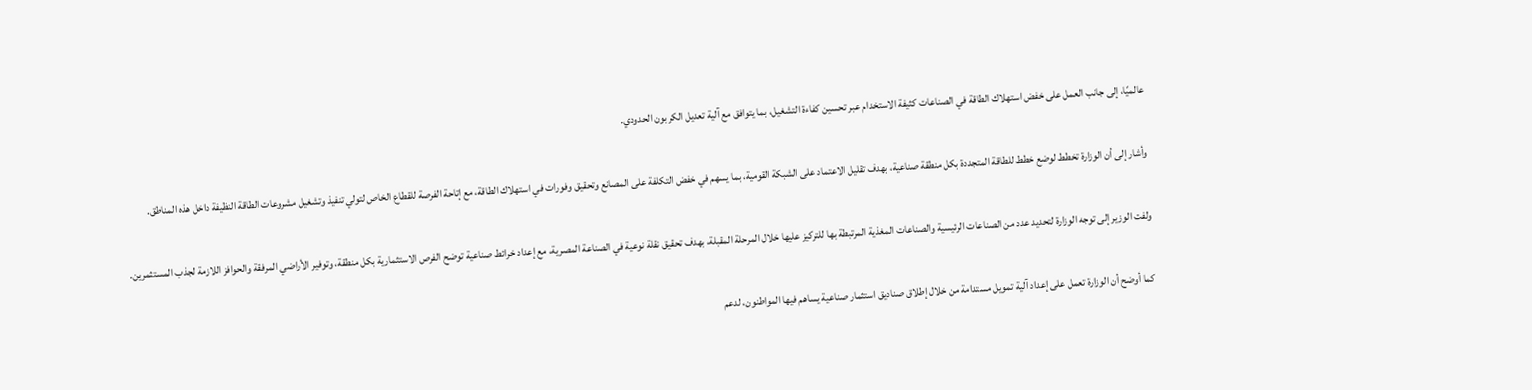عالميًا، إلى جانب العمل على خفض استهلاك الطاقة في الصناعات كثيفة الاستخدام عبر تحسين كفاءة التشغيل، بما يتوافق مع آلية تعديل الكربون الحدودي.

وأشار إلى أن الوزارة تخطط لوضع خطط للطاقة المتجددة بكل منطقة صناعية، بهدف تقليل الاعتماد على الشبكة القومية، بما يسهم في خفض التكلفة على المصانع وتحقيق وفورات في استهلاك الطاقة، مع إتاحة الفرصة للقطاع الخاص لتولي تنفيذ وتشغيل مشروعات الطاقة النظيفة داخل هذه المناطق.

ولفت الوزير إلى توجه الوزارة لتحديد عدد من الصناعات الرئيسية والصناعات المغذية المرتبطة بها للتركيز عليها خلال المرحلة المقبلة، بهدف تحقيق نقلة نوعية في الصناعة المصرية، مع إعداد خرائط صناعية توضح الفرص الاستثمارية بكل منطقة، وتوفير الأراضي المرفقة والحوافز اللازمة لجذب المستثمرين.

كما أوضح أن الوزارة تعمل على إعداد آلية تمويل مستدامة من خلال إطلاق صناديق استثمار صناعية يساهم فيها المواطنون، لدعم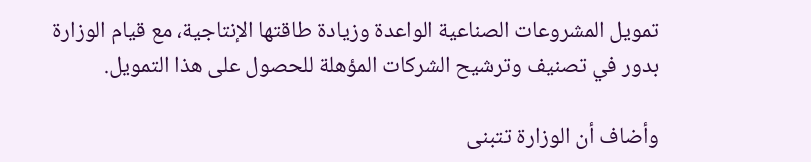تمويل المشروعات الصناعية الواعدة وزيادة طاقتها الإنتاجية، مع قيام الوزارة بدور في تصنيف وترشيح الشركات المؤهلة للحصول على هذا التمويل.

وأضاف أن الوزارة تتبنى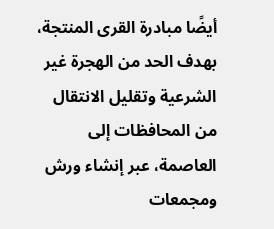أيضًا مبادرة القرى المنتجة، بهدف الحد من الهجرة غير الشرعية وتقليل الانتقال من المحافظات إلى العاصمة، عبر إنشاء ورش ومجمعات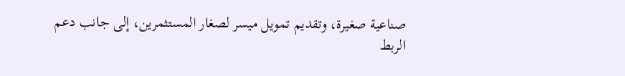صناعية صغيرة، وتقديم تمويل ميسر لصغار المستثمرين، إلى جانب دعم الربط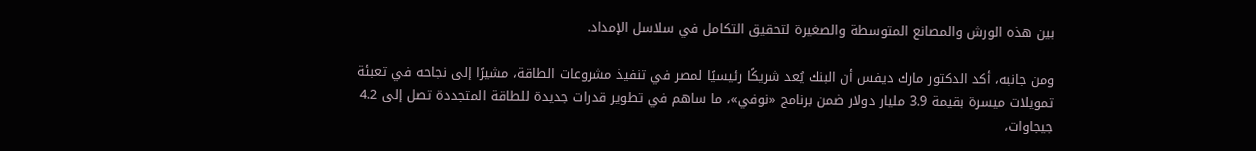بين هذه الورش والمصانع المتوسطة والصغيرة لتحقيق التكامل في سلاسل الإمداد.

ومن جانبه، أكد الدكتور مارك ديفس أن البنك يُعد شريكًا رئيسيًا لمصر في تنفيذ مشروعات الطاقة، مشيرًا إلى نجاحه في تعبئة تمويلات ميسرة بقيمة 3.9 مليار دولار ضمن برنامج «نوفي»، ما ساهم في تطوير قدرات جديدة للطاقة المتجددة تصل إلى 4.2 جيجاوات،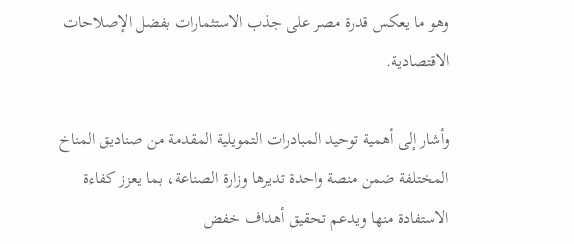وهو ما يعكس قدرة مصر على جذب الاستثمارات بفضل الإصلاحات الاقتصادية.

وأشار إلى أهمية توحيد المبادرات التمويلية المقدمة من صناديق المناخ المختلفة ضمن منصة واحدة تديرها وزارة الصناعة، بما يعزز كفاءة الاستفادة منها ويدعم تحقيق أهداف خفض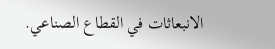الانبعاثات في القطاع الصناعي.